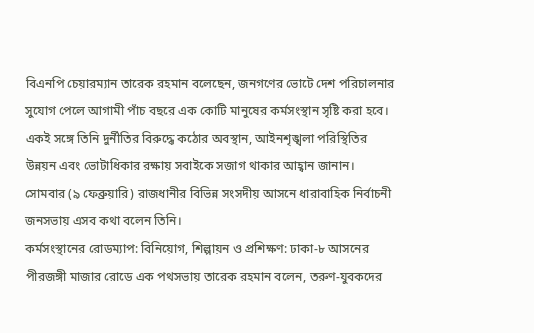বিএনপি চেয়ারম্যান তারেক রহমান বলেছেন, জনগণের ভোটে দেশ পরিচালনার সুযোগ পেলে আগামী পাঁচ বছরে এক কোটি মানুষের কর্মসংস্থান সৃষ্টি করা হবে। একই সঙ্গে তিনি দুর্নীতির বিরুদ্ধে কঠোর অবস্থান, আইনশৃঙ্খলা পরিস্থিতির উন্নয়ন এবং ভোটাধিকার রক্ষায় সবাইকে সজাগ থাকার আহ্বান জানান।
সোমবার (৯ ফেব্রুয়ারি) রাজধানীর বিভিন্ন সংসদীয় আসনে ধারাবাহিক নির্বাচনী জনসভায় এসব কথা বলেন তিনি।
কর্মসংস্থানের রোডম্যাপ: বিনিয়োগ, শিল্পায়ন ও প্রশিক্ষণ: ঢাকা-৮ আসনের পীরজঙ্গী মাজার রোডে এক পথসভায় তারেক রহমান বলেন, তরুণ-যুবকদের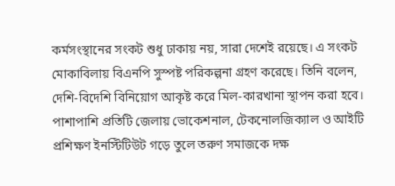কর্মসংস্থানের সংকট শুধু ঢাকায় নয়, সারা দেশেই রয়েছে। এ সংকট মোকাবিলায় বিএনপি সুস্পষ্ট পরিকল্পনা গ্রহণ করেছে। তিনি বলেন, দেশি-বিদেশি বিনিয়োগ আকৃষ্ট করে মিল-কারখানা স্থাপন করা হবে। পাশাপাশি প্রতিটি জেলায় ভোকেশনাল, টেকনোলজিক্যাল ও আইটি প্রশিক্ষণ ইনস্টিটিউট গড়ে তুলে তরুণ সমাজকে দক্ষ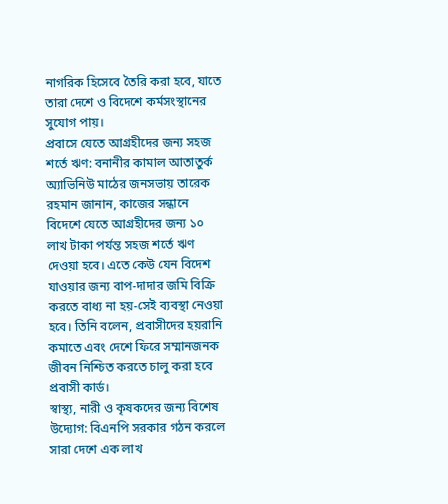নাগরিক হিসেবে তৈরি করা হবে, যাতে তারা দেশে ও বিদেশে কর্মসংস্থানের সুযোগ পায়।
প্রবাসে যেতে আগ্রহীদের জন্য সহজ শর্তে ঋণ: বনানীর কামাল আতাতুর্ক অ্যাভিনিউ মাঠের জনসভায় তারেক রহমান জানান, কাজের সন্ধানে বিদেশে যেতে আগ্রহীদের জন্য ১০ লাখ টাকা পর্যন্ত সহজ শর্তে ঋণ দেওয়া হবে। এতে কেউ যেন বিদেশ যাওয়ার জন্য বাপ-দাদার জমি বিক্রি করতে বাধ্য না হয়-সেই ব্যবস্থা নেওয়া হবে। তিনি বলেন, প্রবাসীদের হয়রানি কমাতে এবং দেশে ফিরে সম্মানজনক জীবন নিশ্চিত করতে চালু করা হবে প্রবাসী কার্ড।
স্বাস্থ্য, নারী ও কৃষকদের জন্য বিশেষ উদ্যোগ: বিএনপি সরকার গঠন করলে সারা দেশে এক লাখ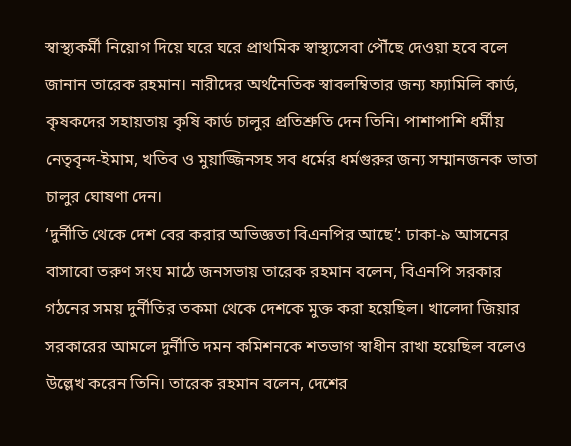স্বাস্থ্যকর্মী নিয়োগ দিয়ে ঘরে ঘরে প্রাথমিক স্বাস্থ্যসেবা পৌঁছে দেওয়া হবে বলে জানান তারেক রহমান। নারীদের অর্থনৈতিক স্বাবলম্বিতার জন্য ফ্যামিলি কার্ড, কৃষকদের সহায়তায় কৃষি কার্ড চালুর প্রতিশ্রুতি দেন তিনি। পাশাপাশি ধর্মীয় নেতৃবৃন্দ-ইমাম, খতিব ও মুয়াজ্জিনসহ সব ধর্মের ধর্মগুরুর জন্য সম্মানজনক ভাতা চালুর ঘোষণা দেন।
‘দুর্নীতি থেকে দেশ বের করার অভিজ্ঞতা বিএনপির আছে’: ঢাকা-৯ আসনের বাসাবো তরুণ সংঘ মাঠে জনসভায় তারেক রহমান বলেন, বিএনপি সরকার গঠনের সময় দুর্নীতির তকমা থেকে দেশকে মুক্ত করা হয়েছিল। খালেদা জিয়ার সরকারের আমলে দুর্নীতি দমন কমিশনকে শতভাগ স্বাধীন রাখা হয়েছিল বলেও উল্লেখ করেন তিনি। তারেক রহমান বলেন, দেশের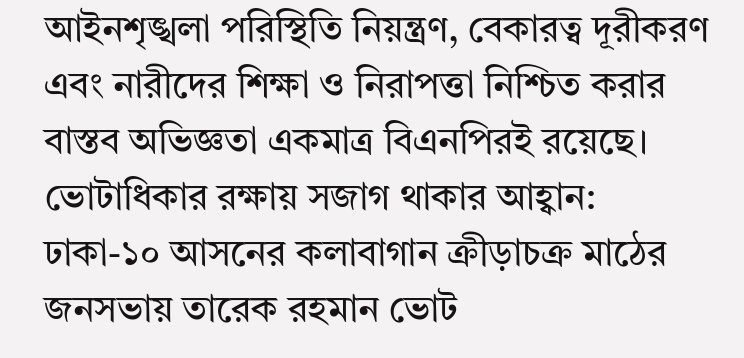আইনশৃঙ্খলা পরিস্থিতি নিয়ন্ত্রণ, বেকারত্ব দূরীকরণ এবং নারীদের শিক্ষা ও নিরাপত্তা নিশ্চিত করার বাস্তব অভিজ্ঞতা একমাত্র বিএনপিরই রয়েছে।
ভোটাধিকার রক্ষায় সজাগ থাকার আহ্বান: ঢাকা-১০ আসনের কলাবাগান ক্রীড়াচক্র মাঠের জনসভায় তারেক রহমান ভোট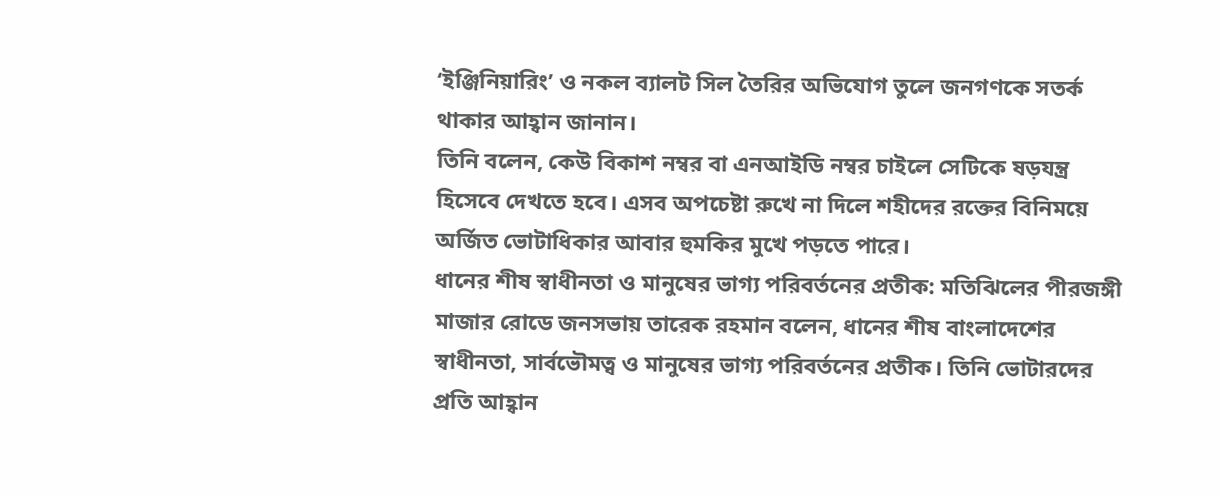‘ইঞ্জিনিয়ারিং’ ও নকল ব্যালট সিল তৈরির অভিযোগ তুলে জনগণকে সতর্ক থাকার আহ্বান জানান।
তিনি বলেন, কেউ বিকাশ নম্বর বা এনআইডি নম্বর চাইলে সেটিকে ষড়যন্ত্র হিসেবে দেখতে হবে। এসব অপচেষ্টা রুখে না দিলে শহীদের রক্তের বিনিময়ে অর্জিত ভোটাধিকার আবার হুমকির মুখে পড়তে পারে।
ধানের শীষ স্বাধীনতা ও মানুষের ভাগ্য পরিবর্তনের প্রতীক: মতিঝিলের পীরজঙ্গী মাজার রোডে জনসভায় তারেক রহমান বলেন, ধানের শীষ বাংলাদেশের স্বাধীনতা, সার্বভৌমত্ব ও মানুষের ভাগ্য পরিবর্তনের প্রতীক। তিনি ভোটারদের প্রতি আহ্বান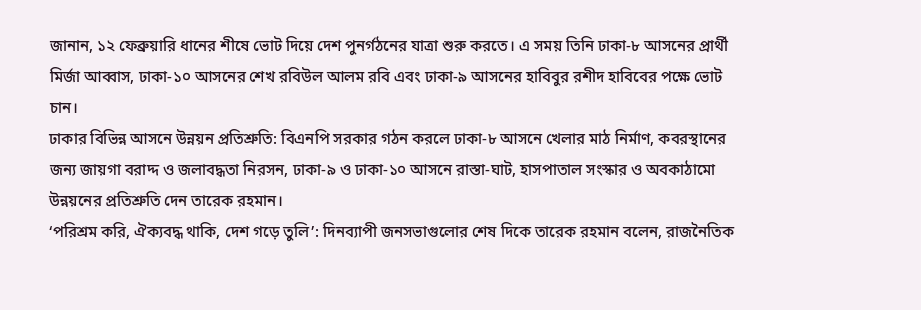জানান, ১২ ফেব্রুয়ারি ধানের শীষে ভোট দিয়ে দেশ পুনর্গঠনের যাত্রা শুরু করতে। এ সময় তিনি ঢাকা-৮ আসনের প্রার্থী মির্জা আব্বাস, ঢাকা-১০ আসনের শেখ রবিউল আলম রবি এবং ঢাকা-৯ আসনের হাবিবুর রশীদ হাবিবের পক্ষে ভোট চান।
ঢাকার বিভিন্ন আসনে উন্নয়ন প্রতিশ্রুতি: বিএনপি সরকার গঠন করলে ঢাকা-৮ আসনে খেলার মাঠ নির্মাণ, কবরস্থানের জন্য জায়গা বরাদ্দ ও জলাবদ্ধতা নিরসন, ঢাকা-৯ ও ঢাকা-১০ আসনে রাস্তা-ঘাট, হাসপাতাল সংস্কার ও অবকাঠামো উন্নয়নের প্রতিশ্রুতি দেন তারেক রহমান।
‘পরিশ্রম করি, ঐক্যবদ্ধ থাকি, দেশ গড়ে তুলি’: দিনব্যাপী জনসভাগুলোর শেষ দিকে তারেক রহমান বলেন, রাজনৈতিক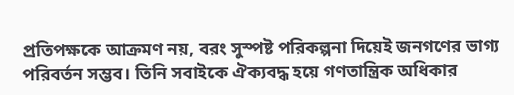প্রতিপক্ষকে আক্রমণ নয়, বরং সুস্পষ্ট পরিকল্পনা দিয়েই জনগণের ভাগ্য পরিবর্তন সম্ভব। তিনি সবাইকে ঐক্যবদ্ধ হয়ে গণতান্ত্রিক অধিকার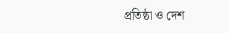প্রতিষ্ঠা ও দেশ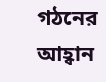গঠনের আহ্বান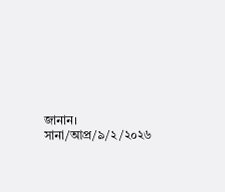জানান।
সানা/আপ্র/৯/২/২০২৬